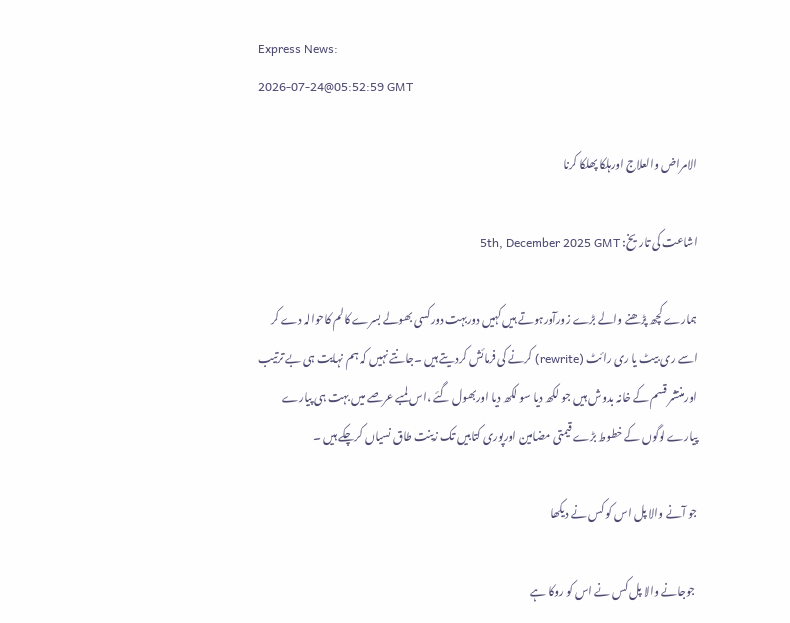Express News:
2026-07-24@05:52:59 GMT

الامراض والعلاج اورہلکا پھلکا کرنا

اشاعت کی تاریخ: 5th, December 2025 GMT

ہمارے کچھ پڑھنے والے بڑے زورآورہوتے ہیں کہیں دوربہت دورکسی بھولے بسرے کالم کاحوالہ دے کر اسے ری بیٹ یا ری رائٹ (rewrite) کرنے کی فرمائش کردیتے ہیں ۔جانتے نہیں کہ ہم نہایت ہی بے ترتیب اورمنتشر قسم کے خانہ بدوش ہیں جو لکھ دیا سو لکھ دیا اوربھول گئے ،اس لمبے عرصے میں بہت ہی پیارے پیارے لوگوں کے خطوط بڑے قیمتی مضامین اورپوری کتابیں تک زینت طاق نسیاں کرچکے ہیں ۔

جو آنے والا پل اس کو کس نے دیکھا

 جوجانے والا پل کس نے اس کو روکا ہے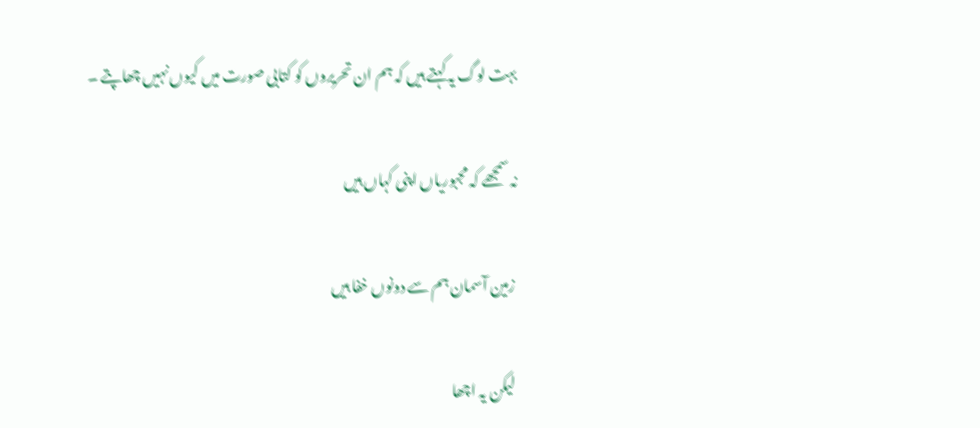بہت لوگ یہ کہتے ہیں کہ ہم ان تحریروں کو کتابی صورت میں کیوں نہیں چھاپتے ۔

نہ سمجھے کہ مجبوریاں اپنی کہاں ہیں

 زمین آسمان ہم سے دونوں خفا ہیں

 لیکن یہ اچھا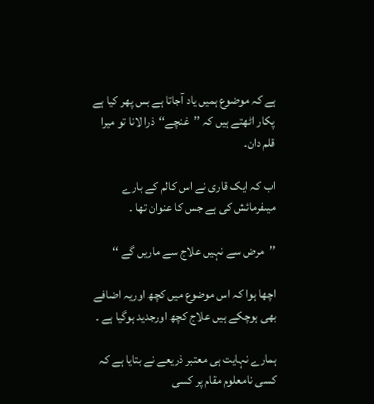ہے کہ موضوع ہمیں یاد آجاتا ہے بس پھر کیا ہے پکار اٹھتے ہیں کہ ’’غنچے‘‘ذرا لانا تو میرا قلم دان۔

اب کہ ایک قاری نے اس کالم کے بارے میںفرمائش کی ہے جس کا عنوان تھا ۔

’’مرض سے نہیں علاج سے ماریں گے ‘‘

اچھا ہوا کہ اس موضوع میں کچھ اوریہ اضافے بھی ہوچکے ہیں علاج کچھ اورجدید ہوگیا ہے ۔

ہمارے نہایت ہی معتبر ذریعے نے بتایا ہے کہ کسی نامعلوم مقام پر کسی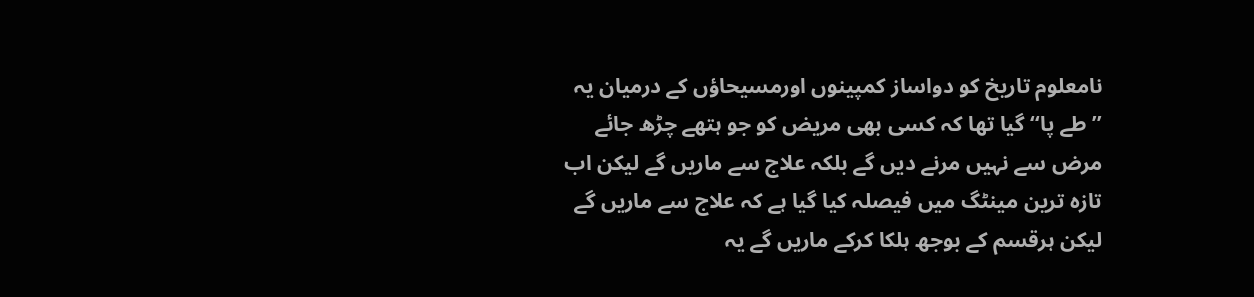نامعلوم تاریخ کو دواساز کمپینوں اورمسیحاؤں کے درمیان یہ ’’طے پا‘‘ گیا تھا کہ کسی بھی مریض کو جو ہتھے چڑھ جائے مرض سے نہیں مرنے دیں گے بلکہ علاج سے ماریں گے لیکن اب تازہ ترین مینٹگ میں فیصلہ کیا گیا ہے کہ علاج سے ماریں گے لیکن ہرقسم کے بوجھ ہلکا کرکے ماریں گے یہ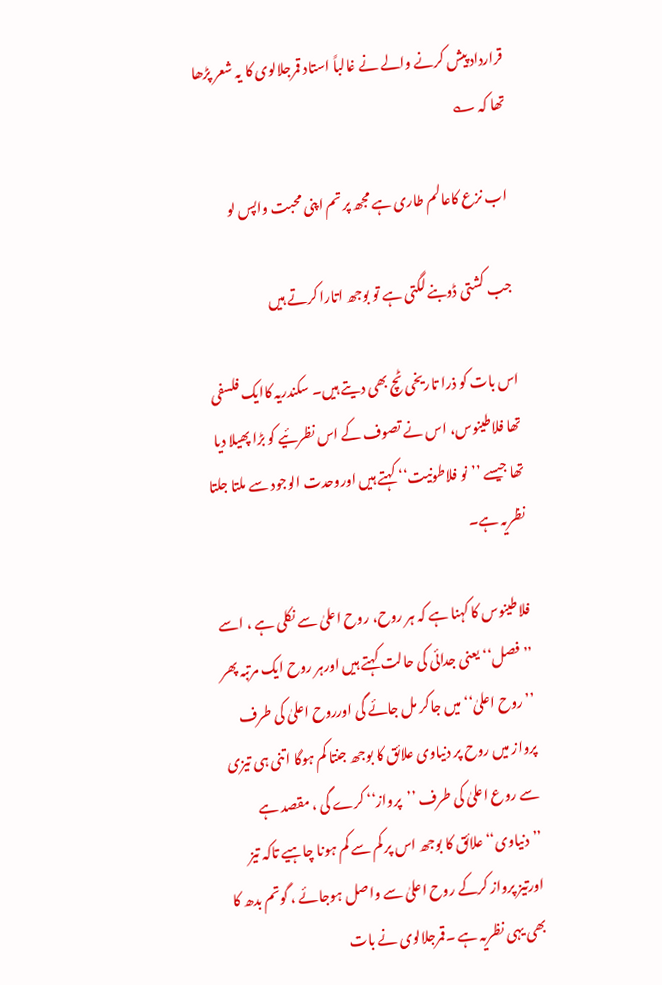قرارداد پیش کرنے والے نے غالباً استاد قمرجلالوی کا یہ شعر پڑھا تھا کہ ؎

 اب نزع کاعالم طاری ہے مجھ پر تم اپنی محبت واپس لو

 جب کشتی ڈوبنے لگتی ہے تو بوجھ اتارا کرتے ہیں

اس بات کو ذرا تاریخی ٹچ بھی دیتے ہیں۔ سکندریہ کاایک فلسفی تھا فلاطینوس، اس نے تصوف کے اس نظرئیے کو بڑا پھیلا دیا تھا جیسے ’’نو فلاطونیت‘‘ کہتے ہیں اوروحدت الوجود سے ملتا جلتا نظریہ ہے۔

فلاطینوس کا کہنا ہے کہ ہر روح، روح اعلیٰ سے نکلی ہے ، اسے ’’فصل‘‘ یعنی جدائی کی حالت کہتے ہیں اورہر روح ایک مرتبہ پھر ’’روح اعلیٰ‘‘ میں جاکر مل جائے گی اورروح اعلیٰ کی طرف پرواز میں روح پر دنیاوی علائق کا بوجھ جنتا کم ہوگا اتنی ہی تیزی سے روع اعلیٰ کی طرف ’’پرواز‘‘ کرے گی ، مقصد ہے ’’دنیاوی‘‘ علائق کا بوجھ اس پر کم سے کم ہونا چاہیے تاکہ تیز اورتیز پرواز کرکے روح اعلیٰ سے واصل ہوجائے ، گوتم بدھ کا بھی یہی نظریہ ہے ۔قمرجلالوی نے بات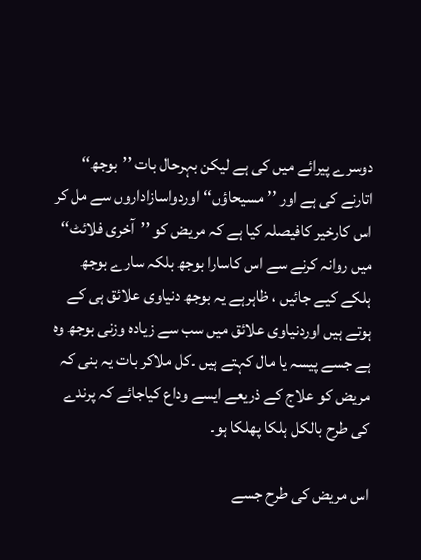دوسرے پیرائے میں کی ہے لیکن بہرحال بات ’’بوجھ‘‘ اتارنے کی ہے اور ’’مسیحاؤں‘‘ اوردواسازاداروں سے مل کر اس کارخیر کافیصلہ کیا ہے کہ مریض کو ’’آخری فلائٹ‘‘ میں روانہ کرنے سے اس کاسارا بوجھ بلکہ سارے بوجھ ہلکے کیے جائیں ، ظاہرہے یہ بوجھ دنیاوی علائق ہی کے ہوتے ہیں اوردنیاوی علائق میں سب سے زیادہ وزنی بوجھ وہ ہے جسے پیسہ یا مال کہتے ہیں ۔کل ملاکر بات یہ بنی کہ مریض کو علاج کے ذریعے ایسے وداع کیاجائے کہ پرندے کی طرح بالکل ہلکا پھلکا ہو۔

اس مریض کی طرح جسے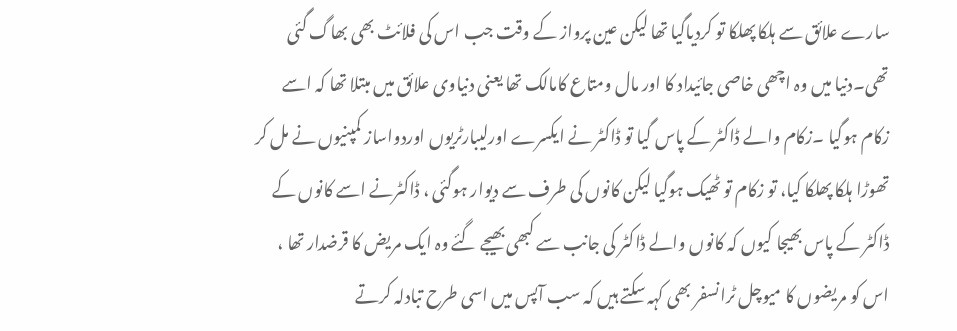سارے علائق سے ہلکا پھلکا تو کردیاگیا تھا لیکن عین پرواز کے وقت جب اس کی فلائٹ بھی بھاگ گئی تھی۔دنیا میں وہ اچھی خاصی جائیداد کا اور مال ومتاع کامالک تھا یعنی دنیاوی علائق میں مبتلا تھا کہ اسے زکام ہوگیا ۔زکام والے ڈاکٹر کے پاس گیا تو ڈاکٹر نے ایکسرے اورلیبارٹریوں اوردواساز کمپنیوں نے مل کر تھوڑا ہلکا پھلکا کیا، تو زکام تو ٹھیک ہوگیا لیکن کانوں کی طرف سے دیوار ہوگئی ، ڈاکٹرنے اسے کانوں کے ڈاکٹر کے پاس بھیجا کیوں کہ کانوں والے ڈاکٹر کی جانب سے کبھی بھیجے گئے وہ ایک مریض کا قرضدار تھا ، اس کو مریضوں کا میوچل ٹرانسفر بھی کہہ سکتے ہیں کہ سب آپس میں اسی طرح تبادلہ کرتے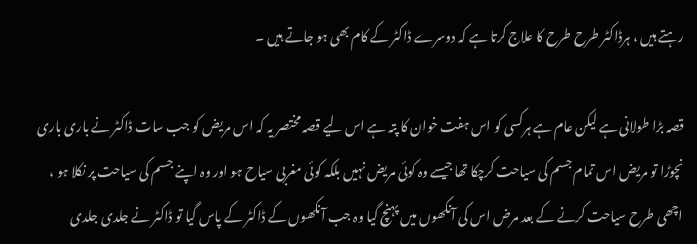رہتے ہیں ، ہرڈاکٹر طرح طرح کا علاج کرتا ہے کہ دوسرے ڈاکٹر کے کام بھی ہو جاتے ہیں ۔

قصہ بڑا طولانی ہے لیکن عام ہے ہرکسی کو اس ہفت خوان کا پتہ ہے اس لیے قصہ مختصر یہ کہ اس مریض کو جب سات ڈاکٹر نے باری باری نچوڑا تو مریض اس تمام جسم کی سیاحت کرچکا تھا جیسے وہ کوئی مریض نہیں بلکہ کوئی مغربی سیاح ہو اور وہ اپنے جسم کی سیاحت پر نکلا ہو ، اچھی طرح سیاحت کرنے کے بعد مرض اس کی آنکھوں میں پہنچ گیا وہ جب آنکھوں کے ڈاکٹر کے پاس گیا تو ڈاکٹر نے جلدی جلدی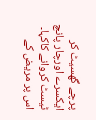پرچے گھسیٹ کر ایکسرے اورچار پانچ ٹیسٹ کروانے کاکہا۔ اس پر مریض کے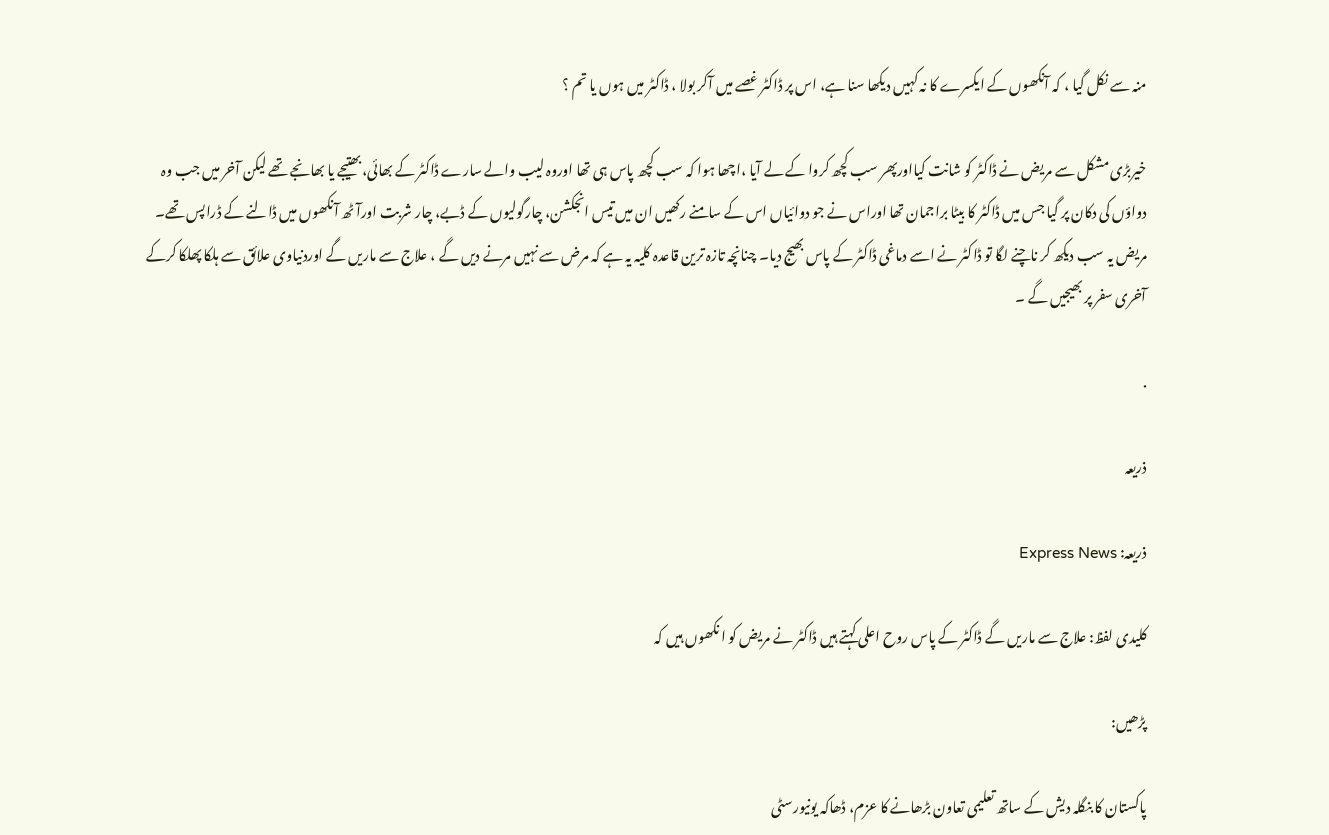منہ سے نکل گیا ، کہ آنکھوں کے ایکسرے کا نہ کہیں دیکھا سنا ہے، اس پر ڈاکٹر غصے میں آکر بولا ، ڈاکٹر میں ہوں یا تم ؟

خیربڑی مشکل سے مریض نے ڈاکٹر کو شانت کیااورپھر سب کچھ کروا کے لے آیا ،اچھا ہوا کہ سب کچھ پاس ہی تھا اوروہ لیب والے سارے ڈاکٹر کے بھائی، بھتیجے یا بھانجے تھے لیکن آخر میں جب وہ دواؤں کی دکان پر گیا جس میں ڈاکٹر کا بیٹا براجمان تھا اوراس نے جو دوائیاں اس کے سامنے رکھیں ان میں تیس انجکشن، چارگولیوں کے ڈبے، چار شربت اورآٹھ آنکھوں میں ڈالنے کے ڈراپس تھے۔ مریض یہ سب دیکھ کر ناچنے لگا تو ڈاکٹر نے اسے دماغی ڈاکٹر کے پاس بھیج دیا۔ چنانچہ تازہ ترین قاعدہ کلیہ یہ ہے کہ مرض سے نہیں مرنے دیں گے ، علاج سے ماریں گے اوردنیاوی علائق سے ہلکا پھلکا کرکے آخری سفر پر بھیجیں گے ۔

.

ذریعہ

ذریعہ: Express News

کلیدی لفظ: علاج سے ماریں گے ڈاکٹر کے پاس روح اعلی کہتے ہیں ڈاکٹر نے مریض کو ا نکھوں ہیں کہ

پڑھیں:

پاکستان کا بنگلہ دیش کے ساتھ تعلیمی تعاون بڑھانے کا عزم، ڈھاکہ یونیورسٹی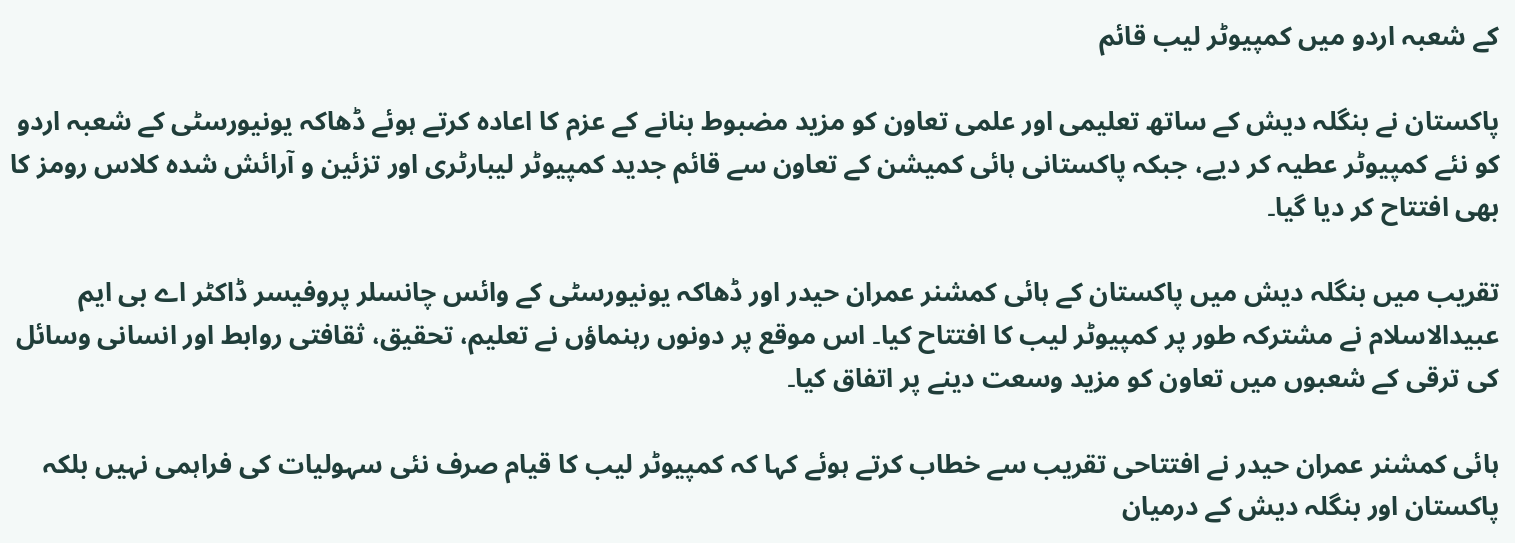کے شعبہ اردو میں کمپیوٹر لیب قائم

پاکستان نے بنگلہ دیش کے ساتھ تعلیمی اور علمی تعاون کو مزید مضبوط بنانے کے عزم کا اعادہ کرتے ہوئے ڈھاکہ یونیورسٹی کے شعبہ اردو کو نئے کمپیوٹر عطیہ کر دیے، جبکہ پاکستانی ہائی کمیشن کے تعاون سے قائم جدید کمپیوٹر لیبارٹری اور تزئین و آرائش شدہ کلاس رومز کا بھی افتتاح کر دیا گیا۔

تقریب میں بنگلہ دیش میں پاکستان کے ہائی کمشنر عمران حیدر اور ڈھاکہ یونیورسٹی کے وائس چانسلر پروفیسر ڈاکٹر اے بی ایم عبیدالاسلام نے مشترکہ طور پر کمپیوٹر لیب کا افتتاح کیا۔ اس موقع پر دونوں رہنماؤں نے تعلیم، تحقیق، ثقافتی روابط اور انسانی وسائل کی ترقی کے شعبوں میں تعاون کو مزید وسعت دینے پر اتفاق کیا۔

ہائی کمشنر عمران حیدر نے افتتاحی تقریب سے خطاب کرتے ہوئے کہا کہ کمپیوٹر لیب کا قیام صرف نئی سہولیات کی فراہمی نہیں بلکہ پاکستان اور بنگلہ دیش کے درمیان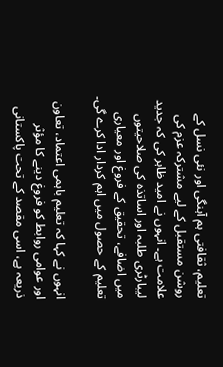تعلیم، ثقافتی ہم آہنگی اور نئی نسل کے روشن مستقبل کے لیے مشترکہ عزم کی علامت ہے۔ انہوں نے امید ظاہر کی کہ جدید لیبارٹری طلبہ اور اساتذہ کی صلاحیتوں میں اضافے، تحقیق کے فروغ اور معیاری تعلیم کے حصول میں اہم کردار ادا کرے گی۔

انہوں نے کہا کہ تعلیم باہمی اعتماد، تعاون اور عوامی روابط کو فروغ دینے کا مؤثر ذریعہ ہے، اسی مقصد کے تحت پاکستانی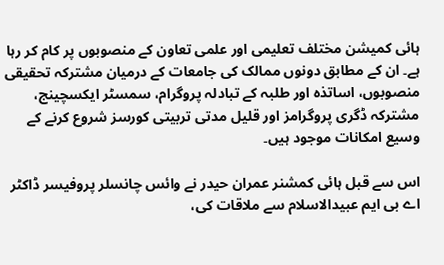ہائی کمیشن مختلف تعلیمی اور علمی تعاون کے منصوبوں پر کام کر رہا ہے۔ ان کے مطابق دونوں ممالک کی جامعات کے درمیان مشترکہ تحقیقی منصوبوں، اساتذہ اور طلبہ کے تبادلہ پروگرام، سمسٹر ایکسچینج، مشترکہ ڈگری پروگرامز اور قلیل مدتی تربیتی کورسز شروع کرنے کے وسیع امکانات موجود ہیں۔

اس سے قبل ہائی کمشنر عمران حیدر نے وائس چانسلر پروفیسر ڈاکٹر اے بی ایم عبیدالاسلام سے ملاقات کی،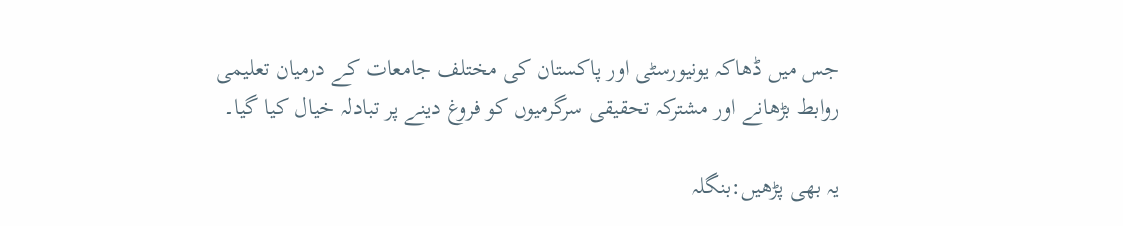جس میں ڈھاکہ یونیورسٹی اور پاکستان کی مختلف جامعات کے درمیان تعلیمی روابط بڑھانے اور مشترکہ تحقیقی سرگرمیوں کو فروغ دینے پر تبادلہ خیال کیا گیا۔

یہ بھی پڑھیں:بنگلہ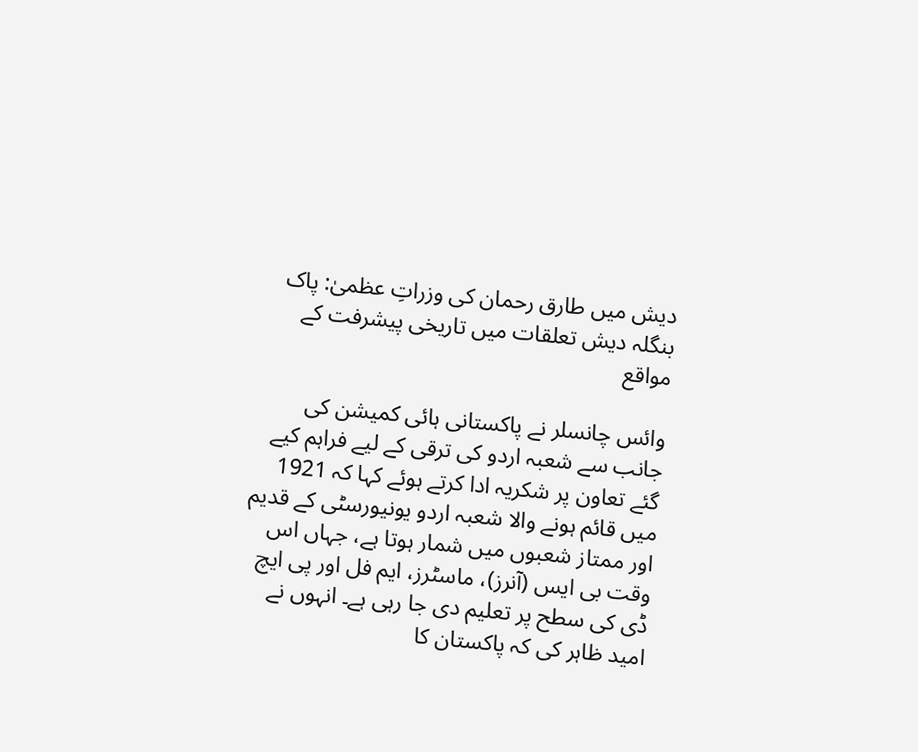دیش میں طارق رحمان کی وزراتِ عظمیٰ: پاک بنگلہ دیش تعلقات میں تاریخی پیشرفت کے مواقع

وائس چانسلر نے پاکستانی ہائی کمیشن کی جانب سے شعبہ اردو کی ترقی کے لیے فراہم کیے گئے تعاون پر شکریہ ادا کرتے ہوئے کہا کہ 1921 میں قائم ہونے والا شعبہ اردو یونیورسٹی کے قدیم اور ممتاز شعبوں میں شمار ہوتا ہے، جہاں اس وقت بی ایس (آنرز)، ماسٹرز، ایم فل اور پی ایچ ڈی کی سطح پر تعلیم دی جا رہی ہے۔ انہوں نے امید ظاہر کی کہ پاکستان کا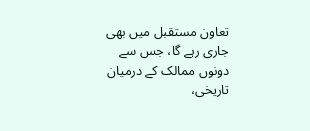تعاون مستقبل میں بھی جاری رہے گا، جس سے دونوں ممالک کے درمیان تاریخی،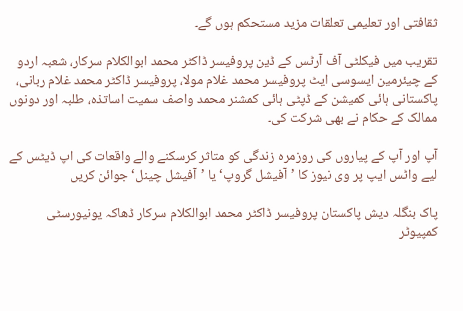ثقافتی اور تعلیمی تعلقات مزید مستحکم ہوں گے۔

تقریب میں فیکلٹی آف آرٹس کے ڈین پروفیسر ڈاکٹر محمد ابوالکلام سرکار، شعبہ اردو کے چیئرمین ایسوسی ایٹ پروفیسر محمد غلام مولا، پروفیسر ڈاکٹر محمد غلام ربانی، پاکستانی ہائی کمیشن کے ڈپٹی ہائی کمشنر محمد واصف سمیت اساتذہ، طلبہ اور دونوں ممالک کے حکام نے بھی شرکت کی۔

آپ اور آپ کے پیاروں کی روزمرہ زندگی کو متاثر کرسکنے والے واقعات کی اپ ڈیٹس کے لیے واٹس ایپ پر وی نیوز کا ’آفیشل گروپ‘ یا ’آفیشل چینل‘ جوائن کریں

پاک بنگلہ دیش پاکستان پروفیسر ڈاکٹر محمد ابوالکلام سرکار ڈھاکہ یونیورسٹی کمپیوٹر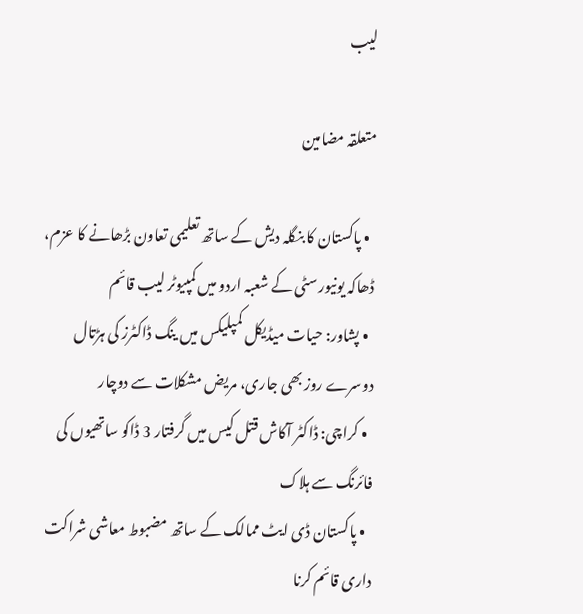لیب

متعلقہ مضامین

  • پاکستان کا بنگلہ دیش کے ساتھ تعلیمی تعاون بڑھانے کا عزم، ڈھاکہ یونیورسٹی کے شعبہ اردو میں کمپیوٹر لیب قائم
  • پشاور: حیات میڈیکل کمپلیکس میں ینگ ڈاکٹرز کی ہڑتال دوسرے روز بھی جاری، مریض مشکلات سے دوچار
  • کراچی: ڈاکٹر آکاش قتل کیس میں گرفتار 3 ڈاکو ساتھیوں کی فائرنگ سے ہلاک
  • پاکستان ڈی ایٹ ممالک کے ساتھ مضبوط معاشی شراکت داری قائم کرنا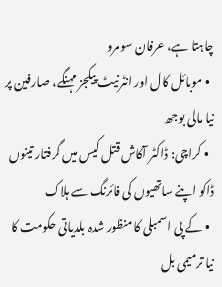چاہتا ہے، عرفان سومرو
  • موبائل کال اور انٹرنیٹ پیکجز مہنگے، صارفین پر نیا مالی بوجھ
  • کراچی: ڈاکٹر آکاش قتل کیس میں گرفتار تینوں ڈاکو اپنے ساتھیوں کی فائرنگ سے ہلاک
  • کے پی اسمبلی کا منظور شدہ بلدیاتی حکومت کا نیا ترمیمی بل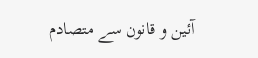آئین و قانون سے متصادم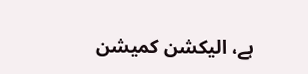ہے، الیکشن کمیشن